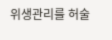위생관리를 허술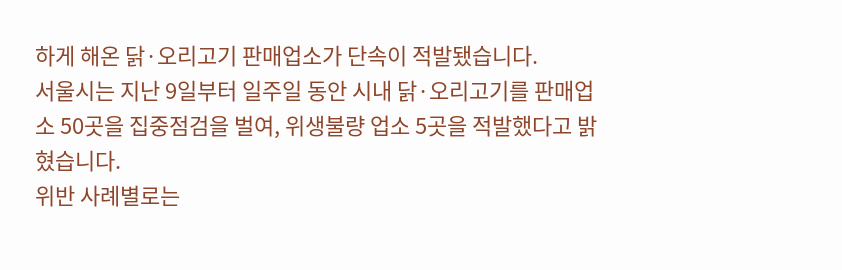하게 해온 닭·오리고기 판매업소가 단속이 적발됐습니다.
서울시는 지난 9일부터 일주일 동안 시내 닭·오리고기를 판매업소 50곳을 집중점검을 벌여, 위생불량 업소 5곳을 적발했다고 밝혔습니다.
위반 사례별로는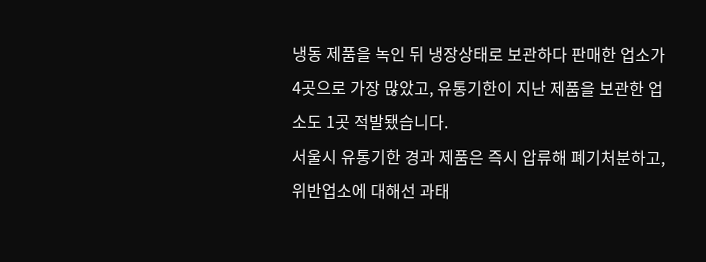냉동 제품을 녹인 뒤 냉장상태로 보관하다 판매한 업소가 4곳으로 가장 많았고, 유통기한이 지난 제품을 보관한 업소도 1곳 적발됐습니다.
서울시 유통기한 경과 제품은 즉시 압류해 폐기처분하고, 위반업소에 대해선 과태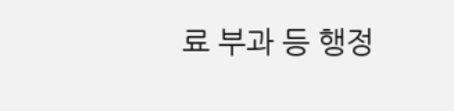료 부과 등 행정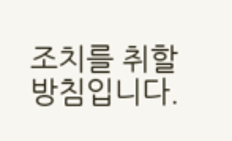조치를 취할 방침입니다.